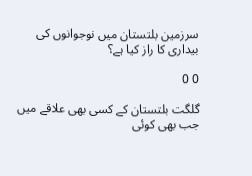سرزمین بلتستان میں نوجوانوں کی بیداری کا راز کیا ہے؟

0 0

گلگت بلتستان کے کسی بھی علاقے میں جب بھی کوئی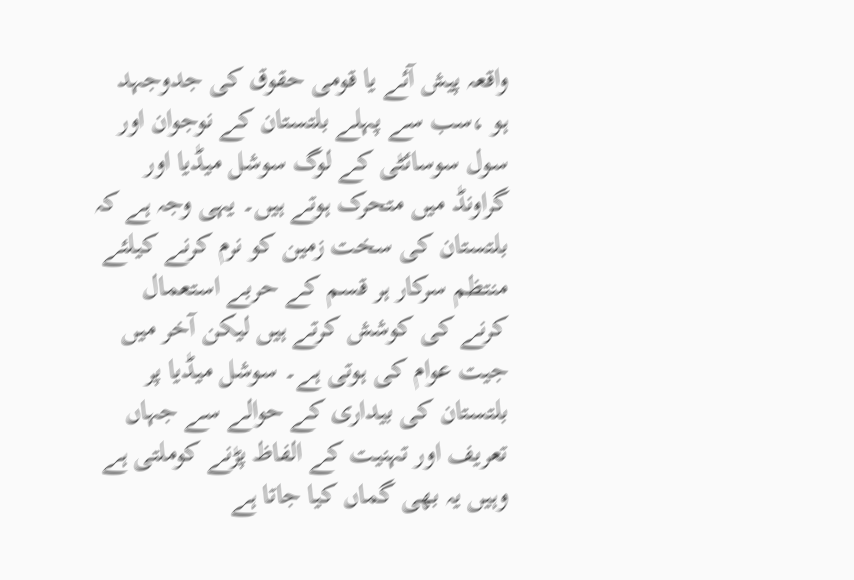واقعہ پیش آئے یا قومی حقوق کی جدوجہد ہو ،سب سے پہلے بلتستان کے نوجوان اور سول سوسائٹی کے لوگ سوشل میڈیا اور گراونڈ میں متحرک ہوتے ہیں۔ یہی وجہ ہے کہ بلتستان کی سخت زمین کو نرم کرنے کیلئے منتظم سرکار ہر قسم کے حربے استعمال کرنے کی کوشش کرتے ہیں لیکن آخر میں جیت عوام کی ہوتی ہے۔ سوشل میڈیا پر بلتستان کی بیداری کے حوالے سے جہاں تعریف اور تہنیت کے الفاظ پڑنے کوملتی ہے وہیں یہ بھی گماں کیا جاتا ہے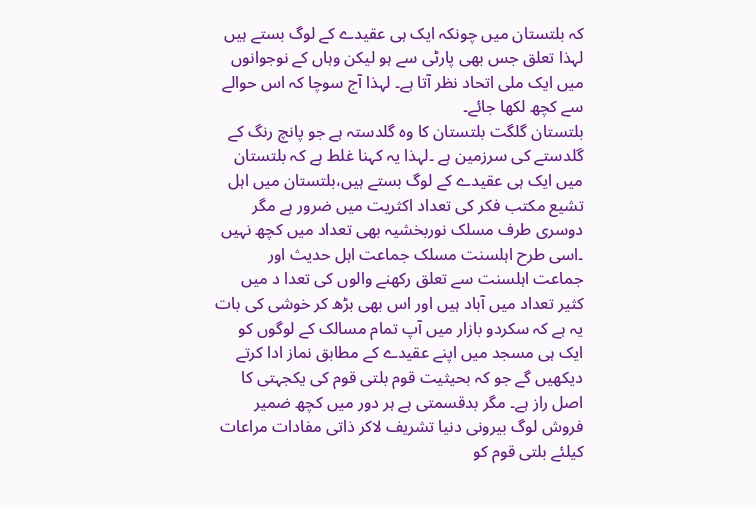کہ بلتستان میں چونکہ ایک ہی عقیدے کے لوگ بستے ہیں لہذا تعلق جس بھی پارٹی سے ہو لیکن وہاں کے نوجوانوں میں ایک ملی اتحاد نظر آتا ہے۔ لہذا آج سوچا کہ اس حوالے سے کچھ لکھا جائے۔
بلتستان گلگت بلتستان کا وہ گلدستہ ہے جو پانچ رنگ کے گلدستے کی سرزمین ہے ۔لہذا یہ کہنا غلط ہے کہ بلتستان میں ایک ہی عقیدے کے لوگ بستے ہیں،بلتستان میں اہل تشیع مکتب فکر کی تعداد اکثریت میں ضرور ہے مگر دوسری طرف مسلک نوربخشیہ بھی تعداد میں کچھ نہیں ۔اسی طرح اہلسنت مسلک جماعت اہل حدیث اور جماعت اہلسنت سے تعلق رکھنے والوں کی تعدا د میں کثیر تعداد میں آباد ہیں اور اس بھی بڑھ کر خوشی کی بات یہ ہے کہ سکردو بازار میں آپ تمام مسالک کے لوگوں کو ایک ہی مسجد میں اپنے عقیدے کے مطابق نماز ادا کرتے دیکھیں گے جو کہ بحیثیت قوم بلتی قوم کی یکجہتی کا اصل راز ہے۔ مگر بدقسمتی ہے ہر دور میں کچھ ضمیر فروش لوگ بیرونی دنیا تشریف لاکر ذاتی مفادات مراعات کیلئے بلتی قوم کو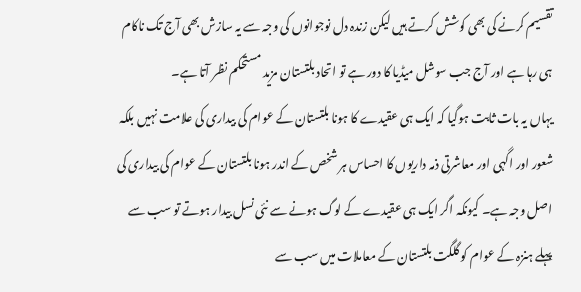تقسیم کرنے کی بھی کوشش کرتے ہیں لیکن زندہ دل نوجوانوں کی وجہ سے یہ سازش بھی آج تک ناکام ہی رہا ہے اور آج جب سوشل میڈیا کا دور ہے تو اتحاد بلتستان مزید مستحکم نظر آتا ہے۔
یہاں یہ بات ثابت ہوگیا کہ ایک ہی عقیدے کا ہونا بلتستان کے عوام کی بیداری کی علامت نہیں بلکہ شعور اور اگہی اور معاشرتی ذمہ داریوں کا احساس ہر شخص کے اندر ہونا بلتستان کے عوام کی بیداری کی اصل وجہ ہے۔ کیونکہ اگر ایک ہی عقیدے کے لوگ ہونے سے نئی نسل بیدار ہوتے تو سب سے پہلے ہنزہ کے عوام کو گلگت بلتستان کے معاملات میں سب سے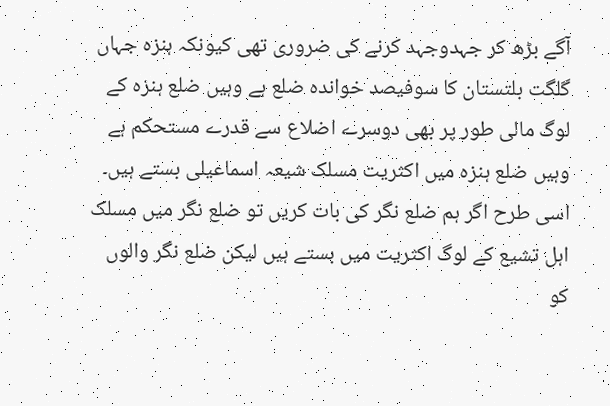آگے بڑھ کر جہدوجہد کرنے کی ضروری تھی کیونکہ ہنزہ جہاں گلگت بلتستان کا سوفیصد خواندہ ضلع ہے وہیں ضلع ہنزہ کے لوگ مالی طور پر بھی دوسرے اضلاع سے قدرے مستحکم ہے وہیں ضلع ہنزہ میں اکثریت مسلک شیعہ اسماعیلی بستے ہیں۔ اسی طرح اگر ہم ضلع نگر کی بات کریں تو ضلع نگر میں مسلک اہل تشیع کے لوگ اکثریت میں بستے ہیں لیکن ضلع نگر والوں کو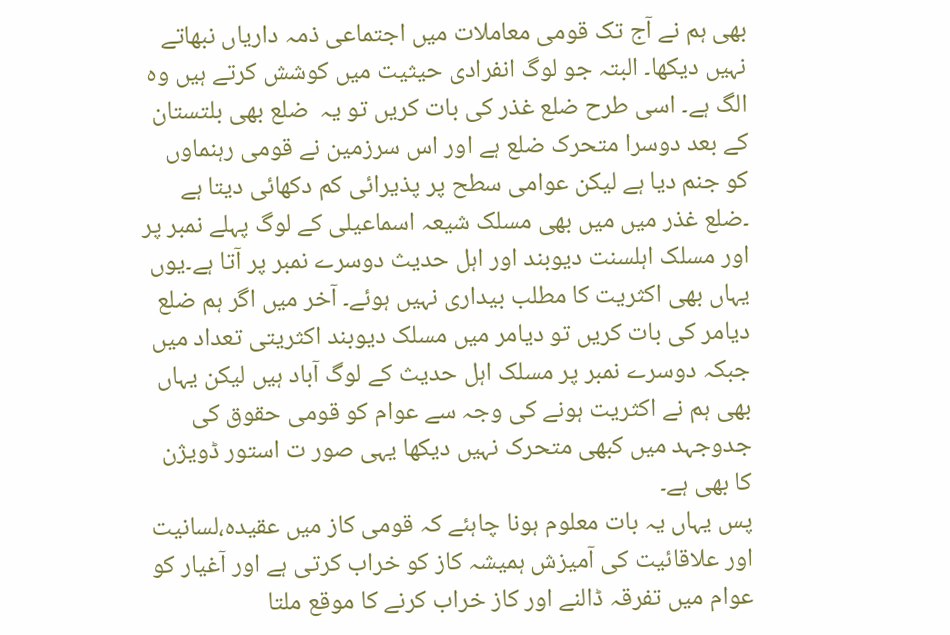بھی ہم نے آج تک قومی معاملات میں اجتماعی ذمہ داریاں نبھاتے نہیں دیکھا۔ البتہ جو لوگ انفرادی حیثیت میں کوشش کرتے ہیں وہ الگ ہے۔ اسی طرح ضلع غذر کی بات کریں تو یہ  ضلع بھی بلتستان کے بعد دوسرا متحرک ضلع ہے اور اس سرزمین نے قومی رہنماوں کو جنم دیا ہے لیکن عوامی سطح پر پذیرائی کم دکھائی دیتا ہے ۔ضلع غذر میں میں بھی مسلک شیعہ اسماعیلی کے لوگ پہلے نمبر پر اور مسلک اہلسنت دیوبند اور اہل حدیث دوسرے نمبر پر آتا ہے۔یوں یہاں بھی اکثریت کا مطلب بیداری نہیں ہوئے۔ آخر میں اگر ہم ضلع دیامر کی بات کریں تو دیامر میں مسلک دیوبند اکثریتی تعداد میں جبکہ دوسرے نمبر پر مسلک اہل حدیث کے لوگ آباد ہیں لیکن یہاں بھی ہم نے اکثریت ہونے کی وجہ سے عوام کو قومی حقوق کی جدوجہد میں کبھی متحرک نہیں دیکھا یہی صور ت استور ڈویژن کا بھی ہے۔
پس یہاں یہ بات معلوم ہونا چاہئے کہ قومی کاز میں عقیدہ،لسانیت اور علاقائیت کی آمیزش ہمیشہ کاز کو خراب کرتی ہے اور آغیار کو عوام میں تفرقہ ڈالنے اور کاز خراب کرنے کا موقع ملتا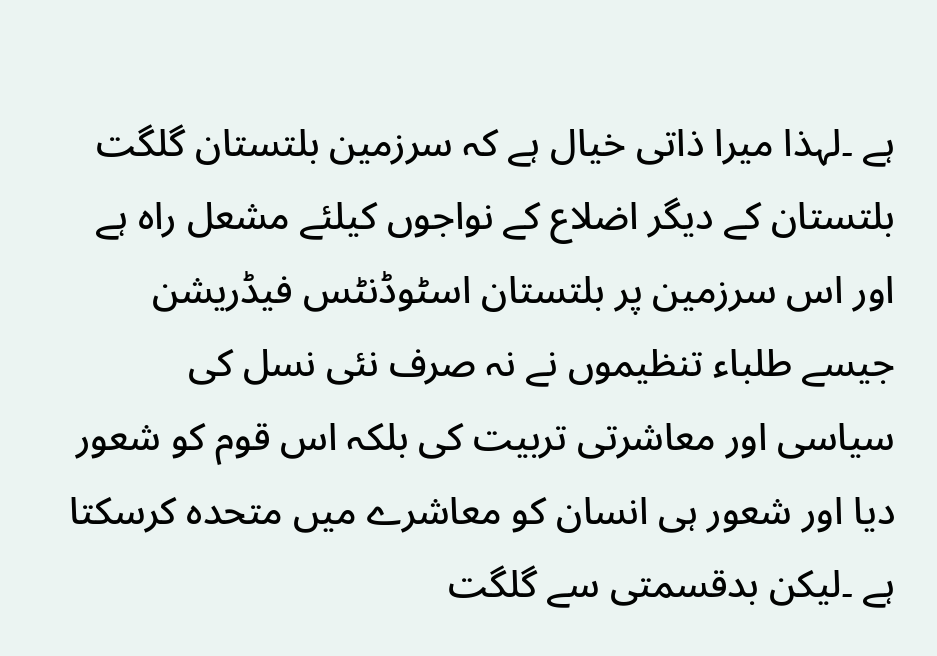ہے ۔لہذا میرا ذاتی خیال ہے کہ سرزمین بلتستان گلگت بلتستان کے دیگر اضلاع کے نواجوں کیلئے مشعل راہ ہے اور اس سرزمین پر بلتستان اسٹوڈنٹس فیڈریشن جیسے طلباء تنظیموں نے نہ صرف نئی نسل کی سیاسی اور معاشرتی تربیت کی بلکہ اس قوم کو شعور دیا اور شعور ہی انسان کو معاشرے میں متحدہ کرسکتا ہے ۔لیکن بدقسمتی سے گلگت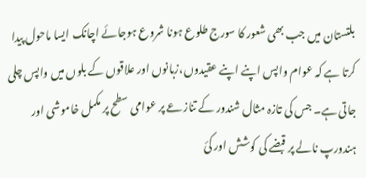بلتستان میں جب بھی شعور کا سورج طلوع ہونا شروع ہوجائے اچانک ایسا ماحول پیدا کرتا ہے کہ عوام واپس اپنے اپنے عقیدوں،زبانوں اور علاقوں کے بلوں میں واپس چلی جاتی ہے۔ جس کی تازہ مثال شندور کے تنازعے پر عوامی سطح پر مکمل خاموشی اور ہندورپ نالے پر قبضے کی کوشش اور کئ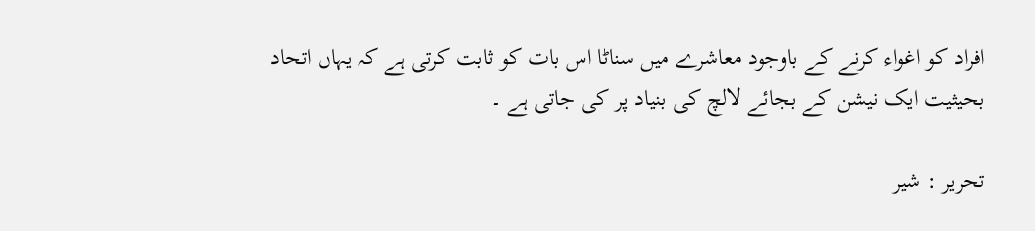افراد کو اغواء کرنے کے باوجود معاشرے میں سناٹا اس بات کو ثابت کرتی ہے کہ یہاں اتحاد بحیثیت ایک نیشن کے بجائے لالچ کی بنیاد پر کی جاتی ہے ۔

تحریر : شیر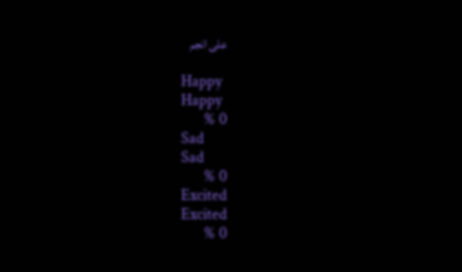علی انجم

Happy
Happy
0 %
Sad
Sad
0 %
Excited
Excited
0 %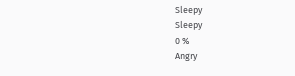Sleepy
Sleepy
0 %
Angry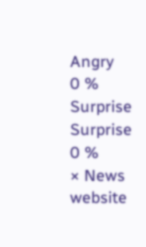Angry
0 %
Surprise
Surprise
0 %
× News website